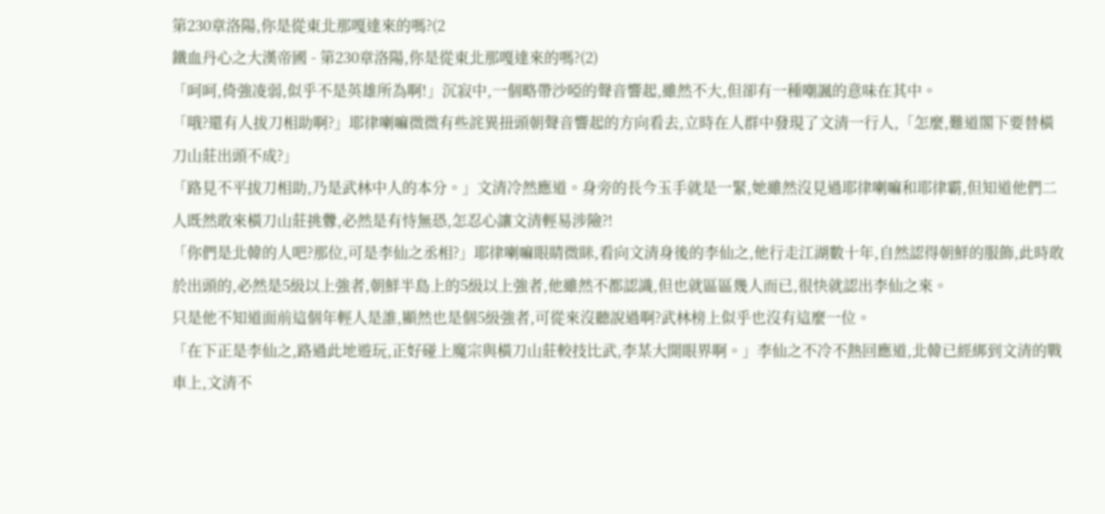第230章洛陽,你是從東北那嘎達來的嗎?(2
鐵血丹心之大漢帝國 - 第230章洛陽,你是從東北那嘎達來的嗎?(2)
「呵呵,倚強凌弱,似乎不是英雄所為啊!」沉寂中,一個略帶沙啞的聲音響起,雖然不大,但卻有一種嘲諷的意味在其中。
「哦?還有人拔刀相助啊?」耶律喇嘛微微有些詫異扭頭朝聲音響起的方向看去,立時在人群中發現了文清一行人,「怎麼,難道閣下要替橫刀山莊出頭不成?」
「路見不平拔刀相助,乃是武林中人的本分。」文清冷然應道。身旁的長今玉手就是一緊,她雖然沒見過耶律喇嘛和耶律霸,但知道他們二人既然敢來橫刀山莊挑釁,必然是有恃無恐,怎忍心讓文清輕易涉險?!
「你們是北韓的人吧?那位,可是李仙之丞相?」耶律喇嘛眼睛微眯,看向文清身後的李仙之,他行走江湖數十年,自然認得朝鮮的服飾,此時敢於出頭的,必然是5級以上強者,朝鮮半島上的5級以上強者,他雖然不都認識,但也就區區幾人而已,很快就認出李仙之來。
只是他不知道面前這個年輕人是誰,顯然也是個5級強者,可從來沒聽說過啊?武林榜上似乎也沒有這麼一位。
「在下正是李仙之,路過此地遊玩,正好碰上魔宗與橫刀山莊較技比武,李某大開眼界啊。」李仙之不冷不熱回應道,北韓已經綁到文清的戰車上,文清不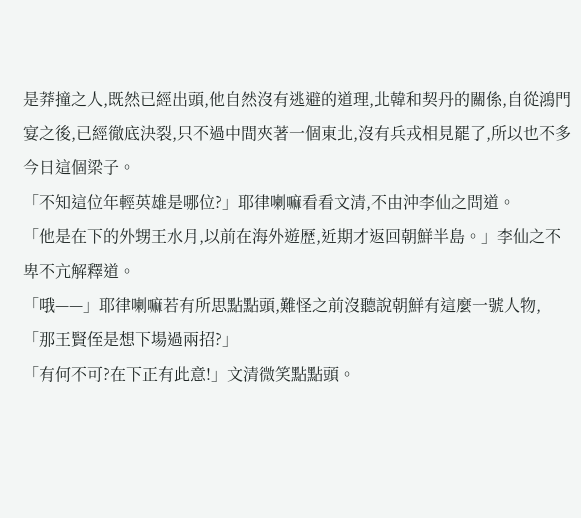是莽撞之人,既然已經出頭,他自然沒有逃避的道理,北韓和契丹的關係,自從鴻門宴之後,已經徹底決裂,只不過中間夾著一個東北,沒有兵戎相見罷了,所以也不多今日這個梁子。
「不知這位年輕英雄是哪位?」耶律喇嘛看看文清,不由沖李仙之問道。
「他是在下的外甥王水月,以前在海外遊歷,近期才返回朝鮮半島。」李仙之不卑不亢解釋道。
「哦——」耶律喇嘛若有所思點點頭,難怪之前沒聽說朝鮮有這麼一號人物,「那王賢侄是想下場過兩招?」
「有何不可?在下正有此意!」文清微笑點點頭。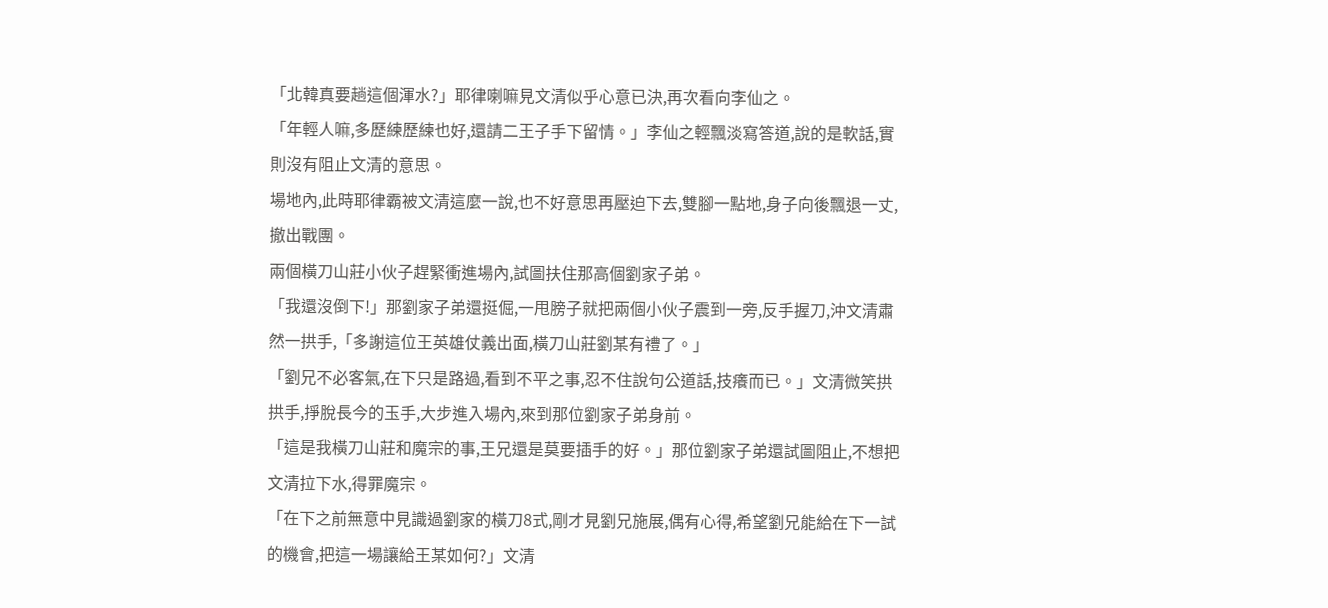「北韓真要趟這個渾水?」耶律喇嘛見文清似乎心意已決,再次看向李仙之。
「年輕人嘛,多歷練歷練也好,還請二王子手下留情。」李仙之輕飄淡寫答道,說的是軟話,實則沒有阻止文清的意思。
場地內,此時耶律霸被文清這麼一說,也不好意思再壓迫下去,雙腳一點地,身子向後飄退一丈,撤出戰團。
兩個橫刀山莊小伙子趕緊衝進場內,試圖扶住那高個劉家子弟。
「我還沒倒下!」那劉家子弟還挺倔,一甩膀子就把兩個小伙子震到一旁,反手握刀,沖文清肅然一拱手,「多謝這位王英雄仗義出面,橫刀山莊劉某有禮了。」
「劉兄不必客氣,在下只是路過,看到不平之事,忍不住說句公道話,技癢而已。」文清微笑拱拱手,掙脫長今的玉手,大步進入場內,來到那位劉家子弟身前。
「這是我橫刀山莊和魔宗的事,王兄還是莫要插手的好。」那位劉家子弟還試圖阻止,不想把文清拉下水,得罪魔宗。
「在下之前無意中見識過劉家的橫刀8式,剛才見劉兄施展,偶有心得,希望劉兄能給在下一試的機會,把這一場讓給王某如何?」文清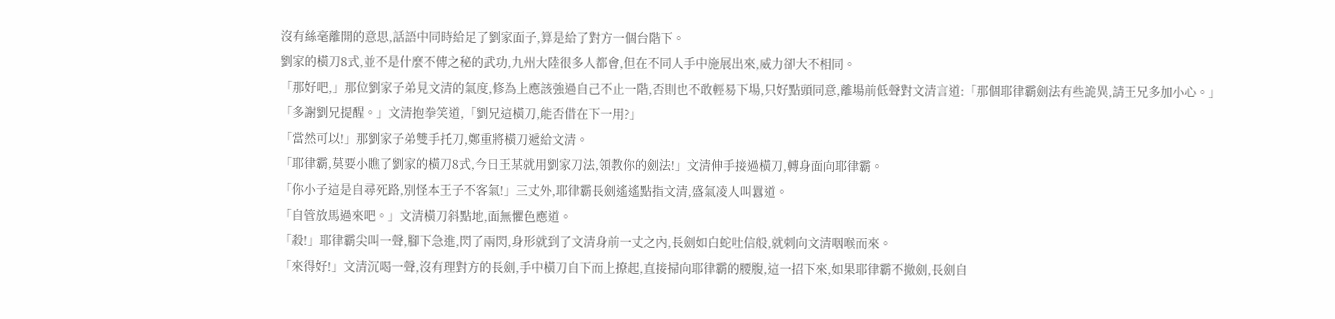沒有絲毫離開的意思,話語中同時給足了劉家面子,算是給了對方一個台階下。
劉家的橫刀8式,並不是什麼不傳之秘的武功,九州大陸很多人都會,但在不同人手中施展出來,威力卻大不相同。
「那好吧,」那位劉家子弟見文清的氣度,修為上應該強過自己不止一階,否則也不敢輕易下場,只好點頭同意,離場前低聲對文清言道:「那個耶律霸劍法有些詭異,請王兄多加小心。」
「多謝劉兄提醒。」文清抱拳笑道,「劉兄這橫刀,能否借在下一用?」
「當然可以!」那劉家子弟雙手托刀,鄭重將橫刀遞給文清。
「耶律霸,莫要小瞧了劉家的橫刀8式,今日王某就用劉家刀法,領教你的劍法!」文清伸手接過橫刀,轉身面向耶律霸。
「你小子這是自尋死路,別怪本王子不客氣!」三丈外,耶律霸長劍遙遙點指文清,盛氣凌人叫囂道。
「自管放馬過來吧。」文清橫刀斜點地,面無懼色應道。
「殺!」耶律霸尖叫一聲,腳下急進,閃了兩閃,身形就到了文清身前一丈之內,長劍如白蛇吐信般,就刺向文清咽喉而來。
「來得好!」文清沉喝一聲,沒有理對方的長劍,手中橫刀自下而上撩起,直接掃向耶律霸的腰腹,這一招下來,如果耶律霸不撤劍,長劍自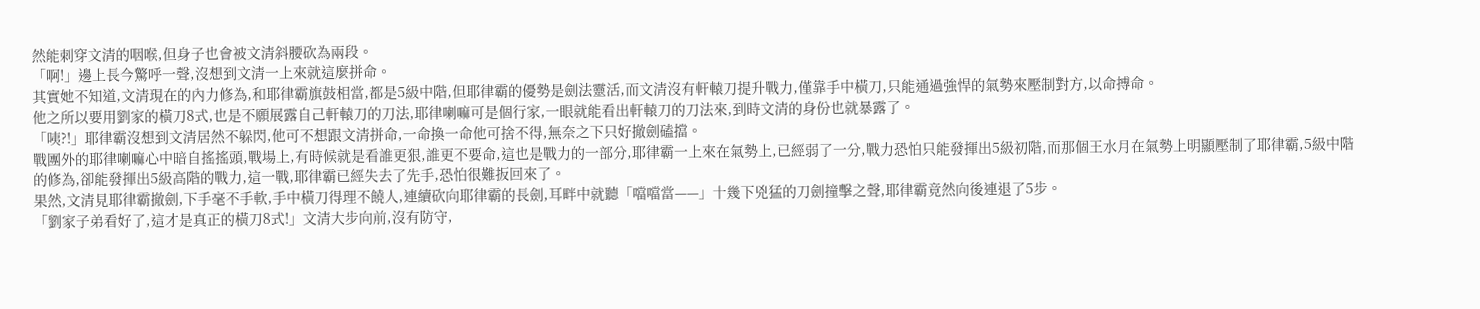然能刺穿文清的咽喉,但身子也會被文清斜腰砍為兩段。
「啊!」邊上長今驚呼一聲,沒想到文清一上來就這麼拼命。
其實她不知道,文清現在的內力修為,和耶律霸旗鼓相當,都是5級中階,但耶律霸的優勢是劍法靈活,而文清沒有軒轅刀提升戰力,僅靠手中橫刀,只能通過強悍的氣勢來壓制對方,以命搏命。
他之所以要用劉家的橫刀8式,也是不願展露自己軒轅刀的刀法,耶律喇嘛可是個行家,一眼就能看出軒轅刀的刀法來,到時文清的身份也就暴露了。
「咦?!」耶律霸沒想到文清居然不躲閃,他可不想跟文清拼命,一命換一命他可捨不得,無奈之下只好撤劍磕擋。
戰團外的耶律喇嘛心中暗自搖搖頭,戰場上,有時候就是看誰更狠,誰更不要命,這也是戰力的一部分,耶律霸一上來在氣勢上,已經弱了一分,戰力恐怕只能發揮出5級初階,而那個王水月在氣勢上明顯壓制了耶律霸,5級中階的修為,卻能發揮出5級高階的戰力,這一戰,耶律霸已經失去了先手,恐怕很難扳回來了。
果然,文清見耶律霸撤劍,下手毫不手軟,手中橫刀得理不饒人,連續砍向耶律霸的長劍,耳畔中就聽「噹噹當——」十幾下兇猛的刀劍撞擊之聲,耶律霸竟然向後連退了5步。
「劉家子弟看好了,這才是真正的橫刀8式!」文清大步向前,沒有防守,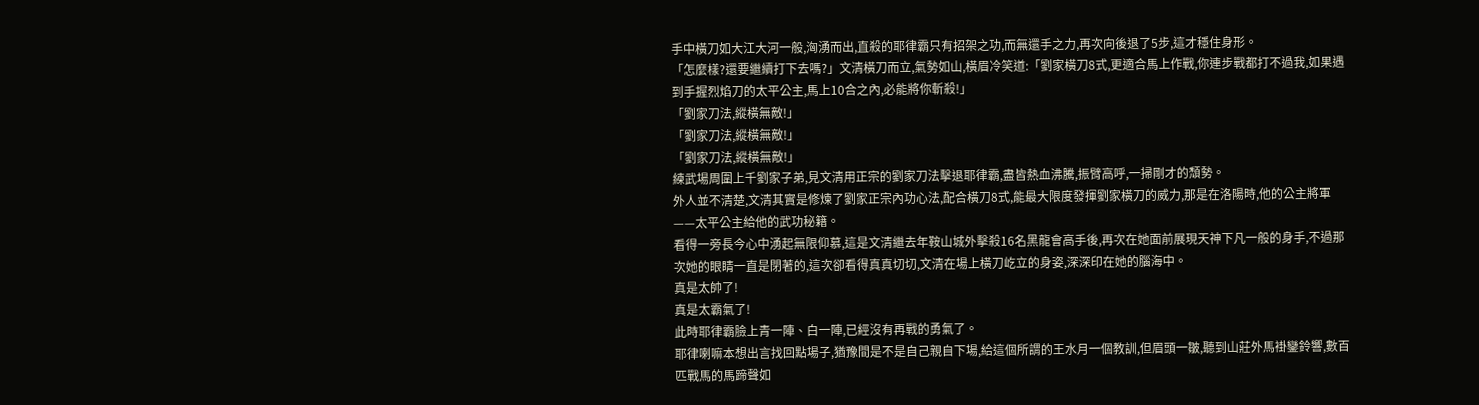手中橫刀如大江大河一般,洶湧而出,直殺的耶律霸只有招架之功,而無還手之力,再次向後退了5步,這才穩住身形。
「怎麼樣?還要繼續打下去嗎?」文清橫刀而立,氣勢如山,橫眉冷笑道:「劉家橫刀8式,更適合馬上作戰,你連步戰都打不過我,如果遇到手握烈焰刀的太平公主,馬上10合之內,必能將你斬殺!」
「劉家刀法,縱橫無敵!」
「劉家刀法,縱橫無敵!」
「劉家刀法,縱橫無敵!」
練武場周圍上千劉家子弟,見文清用正宗的劉家刀法擊退耶律霸,盡皆熱血沸騰,振臂高呼,一掃剛才的頹勢。
外人並不清楚,文清其實是修煉了劉家正宗內功心法,配合橫刀8式,能最大限度發揮劉家橫刀的威力,那是在洛陽時,他的公主將軍——太平公主給他的武功秘籍。
看得一旁長今心中湧起無限仰慕,這是文清繼去年鞍山城外擊殺16名黑龍會高手後,再次在她面前展現天神下凡一般的身手,不過那次她的眼睛一直是閉著的,這次卻看得真真切切,文清在場上橫刀屹立的身姿,深深印在她的腦海中。
真是太帥了!
真是太霸氣了!
此時耶律霸臉上青一陣、白一陣,已經沒有再戰的勇氣了。
耶律喇嘛本想出言找回點場子,猶豫間是不是自己親自下場,給這個所謂的王水月一個教訓,但眉頭一皺,聽到山莊外馬褂鑾鈴響,數百匹戰馬的馬蹄聲如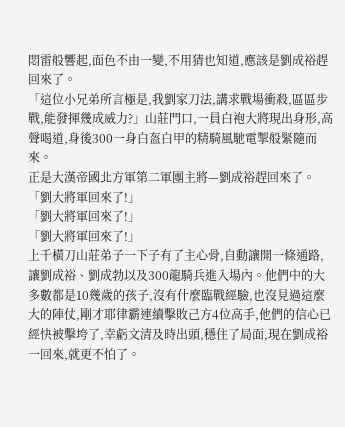悶雷般響起,面色不由一變,不用猜也知道,應該是劉成裕趕回來了。
「這位小兄弟所言極是,我劉家刀法,講求戰場衝殺,區區步戰,能發揮幾成威力?」山莊門口,一員白袍大將現出身形,高聲喝道,身後300一身白盔白甲的精騎風馳電掣般緊隨而來。
正是大漢帝國北方軍第二軍團主將—劉成裕趕回來了。
「劉大將軍回來了!」
「劉大將軍回來了!」
「劉大將軍回來了!」
上千橫刀山莊弟子一下子有了主心骨,自動讓開一條通路,讓劉成裕、劉成勃以及300龍騎兵進入場內。他們中的大多數都是10幾歲的孩子,沒有什麼臨戰經驗,也沒見過這麼大的陣仗,剛才耶律霸連續擊敗己方4位高手,他們的信心已經快被擊垮了,幸虧文清及時出頭,穩住了局面,現在劉成裕一回來,就更不怕了。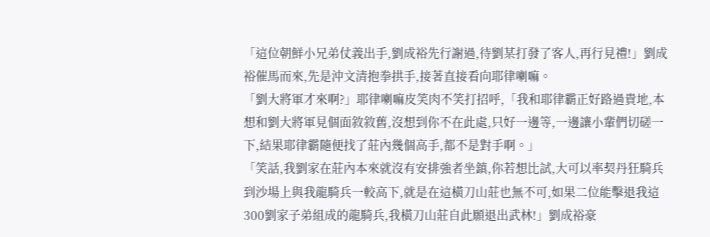「這位朝鮮小兄弟仗義出手,劉成裕先行謝過,待劉某打發了客人,再行見禮!」劉成裕催馬而來,先是沖文清抱拳拱手,接著直接看向耶律喇嘛。
「劉大將軍才來啊?」耶律喇嘛皮笑肉不笑打招呼,「我和耶律霸正好路過貴地,本想和劉大將軍見個面敘敘舊,沒想到你不在此處,只好一邊等,一邊讓小輩們切磋一下,結果耶律霸隨便找了莊內幾個高手,都不是對手啊。」
「笑話,我劉家在莊內本來就沒有安排強者坐鎮,你若想比試,大可以率契丹狂騎兵到沙場上與我龍騎兵一較高下,就是在這橫刀山莊也無不可,如果二位能擊退我這300劉家子弟組成的龍騎兵,我橫刀山莊自此願退出武林!」劉成裕豪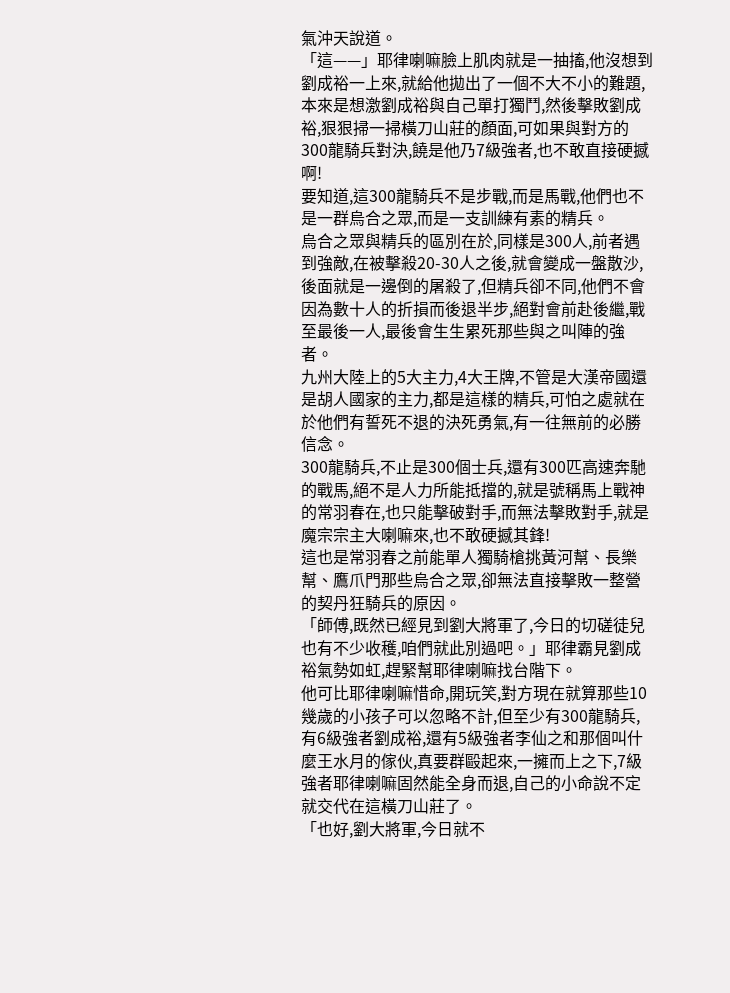氣沖天說道。
「這——」耶律喇嘛臉上肌肉就是一抽搐,他沒想到劉成裕一上來,就給他拋出了一個不大不小的難題,本來是想激劉成裕與自己單打獨鬥,然後擊敗劉成裕,狠狠掃一掃橫刀山莊的顏面,可如果與對方的300龍騎兵對決,饒是他乃7級強者,也不敢直接硬撼啊!
要知道,這300龍騎兵不是步戰,而是馬戰,他們也不是一群烏合之眾,而是一支訓練有素的精兵。
烏合之眾與精兵的區別在於,同樣是300人,前者遇到強敵,在被擊殺20-30人之後,就會變成一盤散沙,後面就是一邊倒的屠殺了,但精兵卻不同,他們不會因為數十人的折損而後退半步,絕對會前赴後繼,戰至最後一人,最後會生生累死那些與之叫陣的強者。
九州大陸上的5大主力,4大王牌,不管是大漢帝國還是胡人國家的主力,都是這樣的精兵,可怕之處就在於他們有誓死不退的決死勇氣,有一往無前的必勝信念。
300龍騎兵,不止是300個士兵,還有300匹高速奔馳的戰馬,絕不是人力所能抵擋的,就是號稱馬上戰神的常羽春在,也只能擊破對手,而無法擊敗對手,就是魔宗宗主大喇嘛來,也不敢硬撼其鋒!
這也是常羽春之前能單人獨騎槍挑黃河幫、長樂幫、鷹爪門那些烏合之眾,卻無法直接擊敗一整營的契丹狂騎兵的原因。
「師傅,既然已經見到劉大將軍了,今日的切磋徒兒也有不少收穫,咱們就此別過吧。」耶律霸見劉成裕氣勢如虹,趕緊幫耶律喇嘛找台階下。
他可比耶律喇嘛惜命,開玩笑,對方現在就算那些10幾歲的小孩子可以忽略不計,但至少有300龍騎兵,有6級強者劉成裕,還有5級強者李仙之和那個叫什麼王水月的傢伙,真要群毆起來,一擁而上之下,7級強者耶律喇嘛固然能全身而退,自己的小命說不定就交代在這橫刀山莊了。
「也好,劉大將軍,今日就不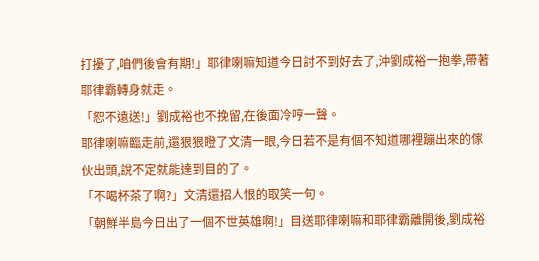打擾了,咱們後會有期!」耶律喇嘛知道今日討不到好去了,沖劉成裕一抱拳,帶著耶律霸轉身就走。
「恕不遠送!」劉成裕也不挽留,在後面冷哼一聲。
耶律喇嘛臨走前,還狠狠瞪了文清一眼,今日若不是有個不知道哪裡蹦出來的傢伙出頭,說不定就能達到目的了。
「不喝杯茶了啊?」文清還招人恨的取笑一句。
「朝鮮半島今日出了一個不世英雄啊!」目送耶律喇嘛和耶律霸離開後,劉成裕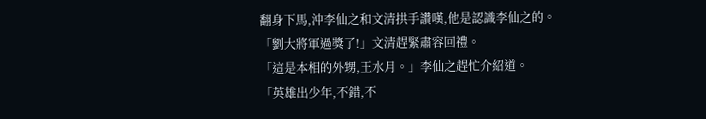翻身下馬,沖李仙之和文清拱手讚嘆,他是認識李仙之的。
「劉大將軍過獎了!」文清趕緊肅容回禮。
「這是本相的外甥,王水月。」李仙之趕忙介紹道。
「英雄出少年,不錯,不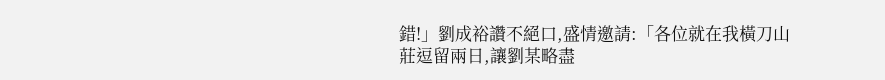錯!」劉成裕讚不絕口,盛情邀請:「各位就在我橫刀山莊逗留兩日,讓劉某略盡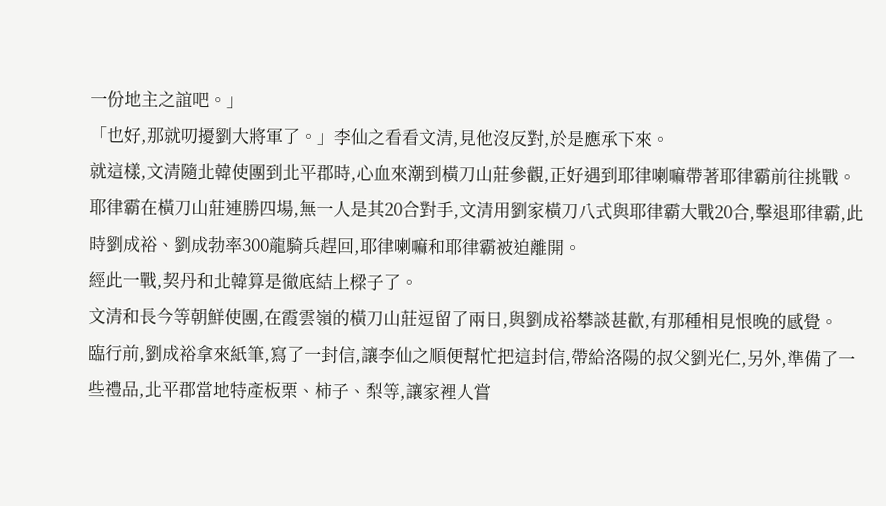一份地主之誼吧。」
「也好,那就叨擾劉大將軍了。」李仙之看看文清,見他沒反對,於是應承下來。
就這樣,文清隨北韓使團到北平郡時,心血來潮到橫刀山莊參觀,正好遇到耶律喇嘛帶著耶律霸前往挑戰。耶律霸在橫刀山莊連勝四場,無一人是其20合對手,文清用劉家橫刀八式與耶律霸大戰20合,擊退耶律霸,此時劉成裕、劉成勃率300龍騎兵趕回,耶律喇嘛和耶律霸被迫離開。
經此一戰,契丹和北韓算是徹底結上樑子了。
文清和長今等朝鮮使團,在霞雲嶺的橫刀山莊逗留了兩日,與劉成裕攀談甚歡,有那種相見恨晚的感覺。
臨行前,劉成裕拿來紙筆,寫了一封信,讓李仙之順便幫忙把這封信,帶給洛陽的叔父劉光仁,另外,準備了一些禮品,北平郡當地特產板栗、柿子、梨等,讓家裡人嘗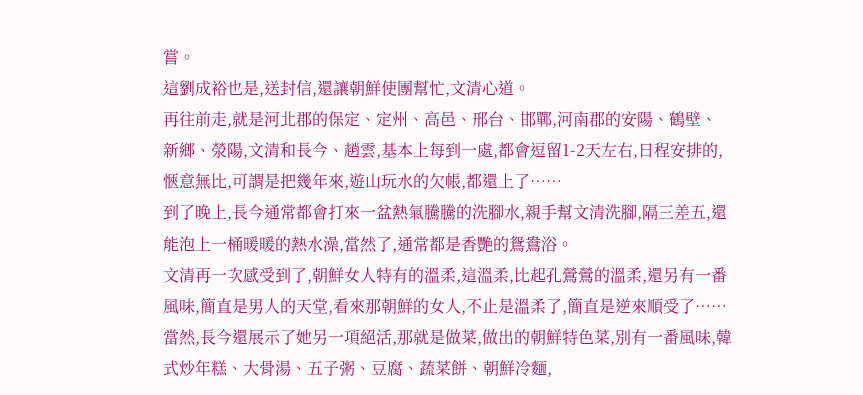嘗。
這劉成裕也是,送封信,還讓朝鮮使團幫忙,文清心道。
再往前走,就是河北郡的保定、定州、高邑、邢台、邯鄲,河南郡的安陽、鶴壁、新鄉、滎陽,文清和長今、趙雲,基本上每到一處,都會逗留1-2天左右,日程安排的,愜意無比,可謂是把幾年來,遊山玩水的欠帳,都還上了……
到了晚上,長今通常都會打來一盆熱氣騰騰的洗腳水,親手幫文清洗腳,隔三差五,還能泡上一桶暖暖的熱水澡,當然了,通常都是香艷的鴛鴦浴。
文清再一次感受到了,朝鮮女人特有的溫柔,這溫柔,比起孔鶯鶯的溫柔,還另有一番風味,簡直是男人的天堂,看來那朝鮮的女人,不止是溫柔了,簡直是逆來順受了……
當然,長今還展示了她另一項絕活,那就是做菜,做出的朝鮮特色菜,別有一番風味,韓式炒年糕、大骨湯、五子粥、豆腐、蔬菜餅、朝鮮冷麵,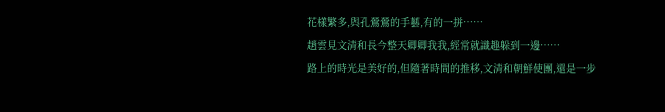花樣繁多,與孔鶯鶯的手藝,有的一拼……
趙雲見文清和長今整天卿卿我我,經常就識趣躲到一邊……
路上的時光是美好的,但隨著時間的推移,文清和朝鮮使團,還是一步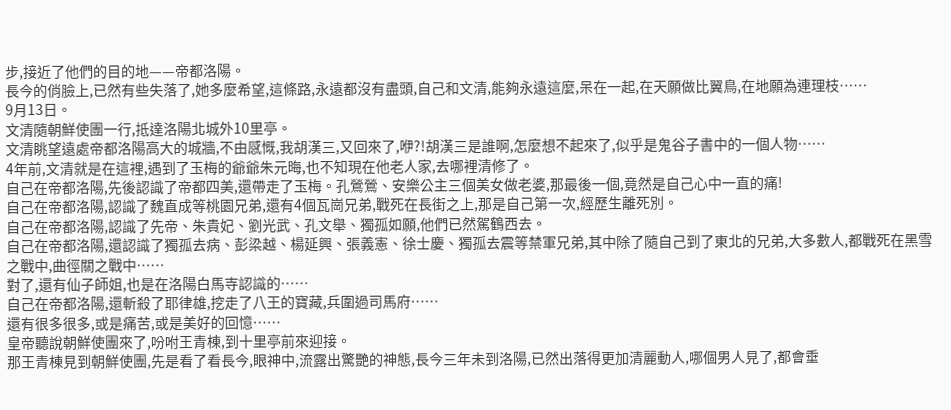步,接近了他們的目的地——帝都洛陽。
長今的俏臉上,已然有些失落了,她多麼希望,這條路,永遠都沒有盡頭,自己和文清,能夠永遠這麼,呆在一起,在天願做比翼鳥,在地願為連理枝……
9月13日。
文清隨朝鮮使團一行,抵達洛陽北城外10里亭。
文清眺望遠處帝都洛陽高大的城牆,不由感慨,我胡漢三,又回來了,咿?!胡漢三是誰啊,怎麼想不起來了,似乎是鬼谷子書中的一個人物……
4年前,文清就是在這裡,遇到了玉梅的爺爺朱元晦,也不知現在他老人家,去哪裡清修了。
自己在帝都洛陽,先後認識了帝都四美,還帶走了玉梅。孔鶯鶯、安樂公主三個美女做老婆,那最後一個,竟然是自己心中一直的痛!
自己在帝都洛陽,認識了魏直成等桃園兄弟,還有4個瓦崗兄弟,戰死在長街之上,那是自己第一次,經歷生離死別。
自己在帝都洛陽,認識了先帝、朱貴妃、劉光武、孔文舉、獨孤如願,他們已然駕鶴西去。
自己在帝都洛陽,還認識了獨孤去病、彭梁越、楊延興、張義憲、徐士慶、獨孤去震等禁軍兄弟,其中除了隨自己到了東北的兄弟,大多數人,都戰死在黑雪之戰中,曲徑關之戰中……
對了,還有仙子師姐,也是在洛陽白馬寺認識的……
自己在帝都洛陽,還斬殺了耶律雄,挖走了八王的寶藏,兵圍過司馬府……
還有很多很多,或是痛苦,或是美好的回憶……
皇帝聽說朝鮮使團來了,吩咐王青棟,到十里亭前來迎接。
那王青棟見到朝鮮使團,先是看了看長今,眼神中,流露出驚艷的神態,長今三年未到洛陽,已然出落得更加清麗動人,哪個男人見了,都會垂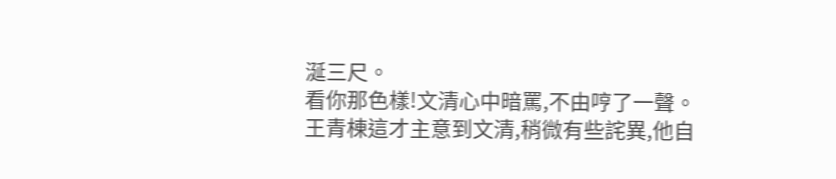涎三尺。
看你那色樣!文清心中暗罵,不由哼了一聲。
王青棟這才主意到文清,稍微有些詫異,他自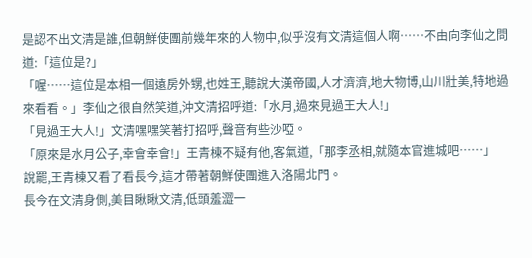是認不出文清是誰,但朝鮮使團前幾年來的人物中,似乎沒有文清這個人啊……不由向李仙之問道:「這位是?」
「喔……這位是本相一個遠房外甥,也姓王,聽說大漢帝國,人才濟濟,地大物博,山川壯美,特地過來看看。」李仙之很自然笑道,沖文清招呼道:「水月,過來見過王大人!」
「見過王大人!」文清嘿嘿笑著打招呼,聲音有些沙啞。
「原來是水月公子,幸會幸會!」王青棟不疑有他,客氣道,「那李丞相,就隨本官進城吧……」
說罷,王青棟又看了看長今,這才帶著朝鮮使團進入洛陽北門。
長今在文清身側,美目瞅瞅文清,低頭羞澀一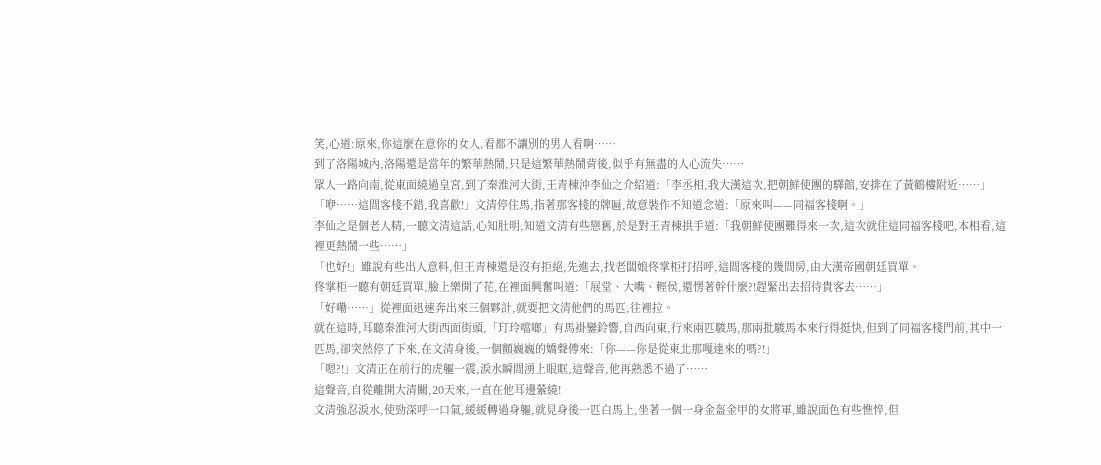笑,心道:原來,你這麼在意你的女人,看都不讓別的男人看啊……
到了洛陽城內,洛陽還是當年的繁華熱鬧,只是這繁華熱鬧背後,似乎有無盡的人心流失……
眾人一路向南,從東面繞過皇宮,到了秦淮河大街,王青棟沖李仙之介紹道:「李丞相,我大漢這次,把朝鮮使團的驛館,安排在了黃鶴樓附近……」
「咿……這間客棧不錯,我喜歡!」文清停住馬,指著那客棧的牌匾,故意裝作不知道念道:「原來叫——同福客棧啊。」
李仙之是個老人精,一聽文清這話,心知肚明,知道文清有些戀舊,於是對王青棟拱手道:「我朝鮮使團難得來一次,這次就住這同福客棧吧,本相看,這裡更熱鬧一些……」
「也好!」雖說有些出人意料,但王青棟還是沒有拒絕,先進去,找老闆娘佟掌柜打招呼,這間客棧的幾間房,由大漢帝國朝廷買單。
佟掌柜一聽有朝廷買單,臉上樂開了花,在裡面興奮叫道:「展堂、大嘴、輕侯,還愣著幹什麼?!趕緊出去招待貴客去……」
「好嘞……」從裡面迅速奔出來三個夥計,就要把文清他們的馬匹,往裡拉。
就在這時,耳聽秦淮河大街西面街頭,「玎玲噹啷」有馬褂鑾鈴響,自西向東,行來兩匹駿馬,那兩批駿馬本來行得挺快,但到了同福客棧門前,其中一匹馬,卻突然停了下來,在文清身後,一個顫巍巍的嬌聲傳來:「你——你是從東北那嘎達來的嗎?!」
「嗯?!」文清正在前行的虎軀一震,淚水瞬間湧上眼眶,這聲音,他再熟悉不過了……
這聲音,自從離開大清關,20天來,一直在他耳邊縈繞!
文清強忍淚水,使勁深呼一口氣,緩緩轉過身軀,就見身後一匹白馬上,坐著一個一身金盔金甲的女將軍,雖說面色有些憔悴,但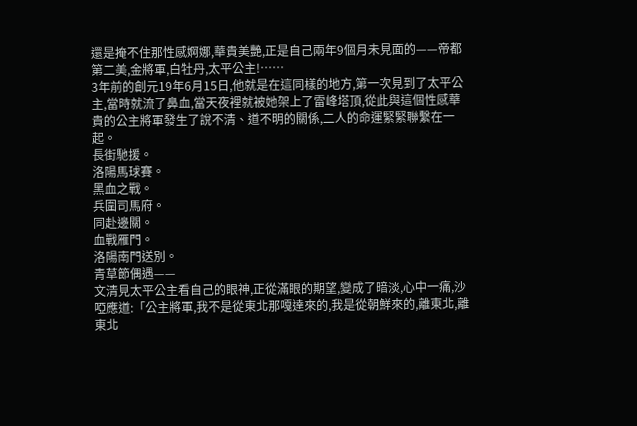還是掩不住那性感婀娜,華貴美艷,正是自己兩年9個月未見面的——帝都第二美,金將軍,白牡丹,太平公主!……
3年前的創元19年6月15日,他就是在這同樣的地方,第一次見到了太平公主,當時就流了鼻血,當天夜裡就被她架上了雷峰塔頂,從此與這個性感華貴的公主將軍發生了說不清、道不明的關係,二人的命運緊緊聯繫在一起。
長街馳援。
洛陽馬球賽。
黑血之戰。
兵圍司馬府。
同赴邊關。
血戰雁門。
洛陽南門送別。
青草節偶遇——
文清見太平公主看自己的眼神,正從滿眼的期望,變成了暗淡,心中一痛,沙啞應道:「公主將軍,我不是從東北那嘎達來的,我是從朝鮮來的,離東北,離東北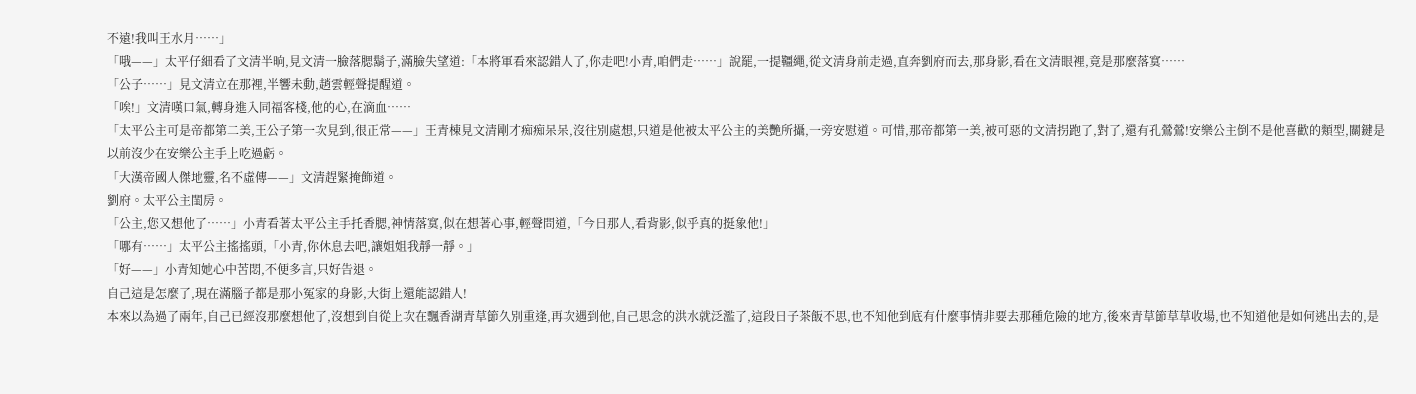不遠!我叫王水月……」
「哦——」太平仔細看了文清半晌,見文清一臉落腮鬍子,滿臉失望道:「本將軍看來認錯人了,你走吧!小青,咱們走……」說罷,一提韁繩,從文清身前走過,直奔劉府而去,那身影,看在文清眼裡,竟是那麼落寞……
「公子……」見文清立在那裡,半響未動,趙雲輕聲提醒道。
「唉!」文清嘆口氣,轉身進入同福客棧,他的心,在滴血……
「太平公主可是帝都第二美,王公子第一次見到,很正常——」王青棟見文清剛才痴痴呆呆,沒往別處想,只道是他被太平公主的美艷所攝,一旁安慰道。可惜,那帝都第一美,被可惡的文清拐跑了,對了,還有孔鶯鶯!安樂公主倒不是他喜歡的類型,關鍵是以前沒少在安樂公主手上吃過虧。
「大漢帝國人傑地靈,名不虛傳——」文清趕緊掩飾道。
劉府。太平公主閨房。
「公主,您又想他了……」小青看著太平公主手托香腮,神情落寞,似在想著心事,輕聲問道,「今日那人,看背影,似乎真的挺象他!」
「哪有……」太平公主搖搖頭,「小青,你休息去吧,讓姐姐我靜一靜。」
「好——」小青知她心中苦悶,不便多言,只好告退。
自己這是怎麼了,現在滿腦子都是那小冤家的身影,大街上還能認錯人!
本來以為過了兩年,自己已經沒那麼想他了,沒想到自從上次在飄香湖青草節久別重逢,再次遇到他,自己思念的洪水就泛濫了,這段日子茶飯不思,也不知他到底有什麼事情非要去那種危險的地方,後來青草節草草收場,也不知道他是如何逃出去的,是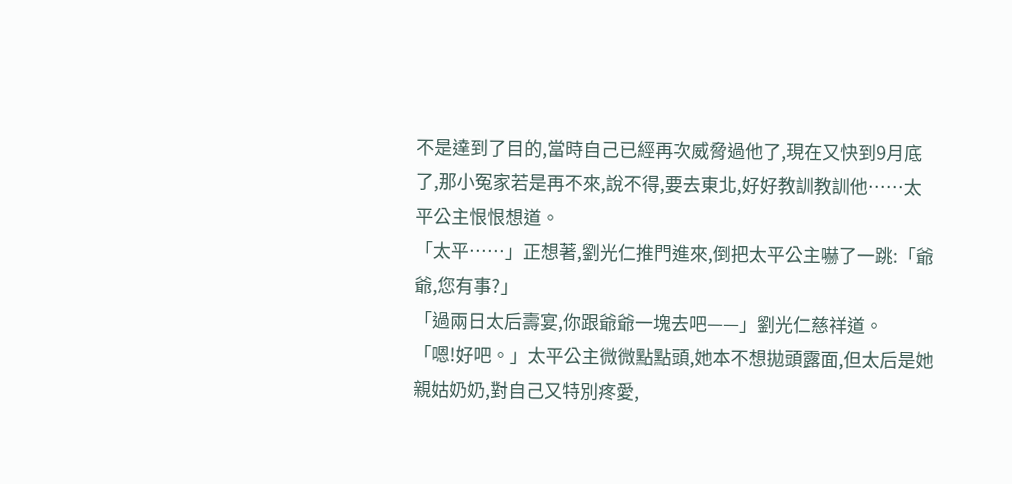不是達到了目的,當時自己已經再次威脅過他了,現在又快到9月底了,那小冤家若是再不來,說不得,要去東北,好好教訓教訓他……太平公主恨恨想道。
「太平……」正想著,劉光仁推門進來,倒把太平公主嚇了一跳:「爺爺,您有事?」
「過兩日太后壽宴,你跟爺爺一塊去吧——」劉光仁慈祥道。
「嗯!好吧。」太平公主微微點點頭,她本不想拋頭露面,但太后是她親姑奶奶,對自己又特別疼愛,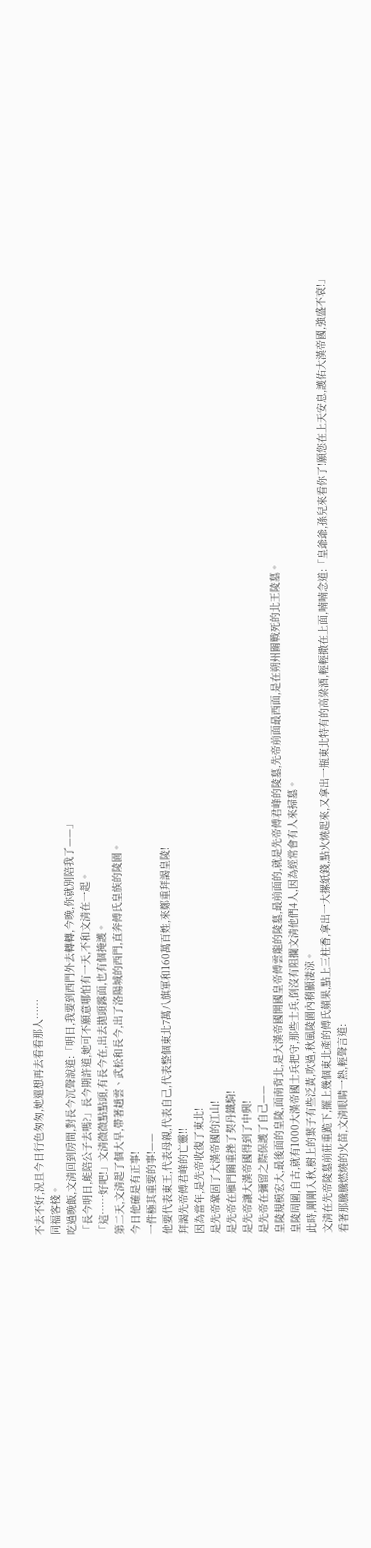不去不好,況且今日行色匆匆,她還想再去看看那人……
同福客棧。
吃過晚飯,文清回到房間,對長今沉聲說道:「明日,我要到西門外去轉轉,今晚,你就別陪我了——」
「長今明日,能陪公子去嗎?」長今期許道,她可不願意哪怕有一天,不和文清在一起。
「這……好吧!」文清微微點點頭,有長今在,出去拋頭露面,也有個掩護。
第二天,文清起了個大早,帶著趙雲、武松和長今,出了洛陽城的西門,直奔傅氏皇族的陵園。
今日他確是有正事!
一件極其重要的事!——
他要代表東王,代表母親,代表自己,代表整個東北7萬八旗軍和160萬百姓,來鄭重拜謁皇陵!
拜謁先帝傅君峰的亡靈!!
因為當年,是先帝收復了東北!
是先帝鞏固了大漢帝國的江山!
是先帝在雁門關重挫了契丹鐵騎!
是先帝讓大漢帝國得到了中興!
是先帝在彌留之際保護了自己——
皇陵規模宏大,最後面的皇陵,面南背北,是大漢帝國開國皇帝傅雲龍的陵墓,最前面的,就是先帝傅君峰的陵墓,先帝前面最西面,是在朔州關戰死的北王陵墓。
皇陵周圍,自古,就有1000大漢帝國士兵把守,那些士兵,倒沒有阻攔文清他們4人,因為經常會有人來掃墓。
此時,剛剛入秋,樹上的葉子有些泛黃,吹過,秋風陵園內稍顯淒涼。
文清在先帝陵墓前莊重跪下,擺上幾個東北產的傅氏蘋果,點上三柱香,拿出一大摞紙錢,點火燒起來,又拿出一瓶東北特有的高粱酒,輕輕撒在上面,喃喃念道:「皇爺爺,孫兒來看你了!願您在上天安息,護佑大漢帝國,強盛不衰!」
看著那騰騰燃燒的火苗,文清眼睛一熱,輕聲言道: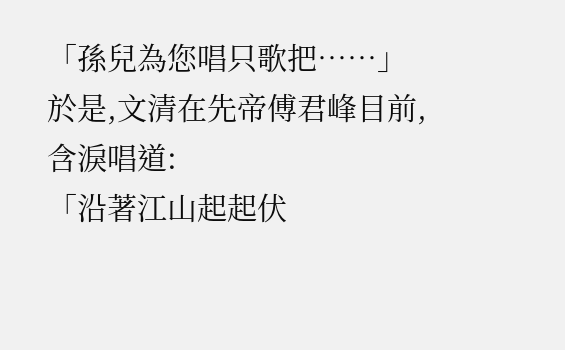「孫兒為您唱只歌把……」
於是,文清在先帝傅君峰目前,含淚唱道:
「沿著江山起起伏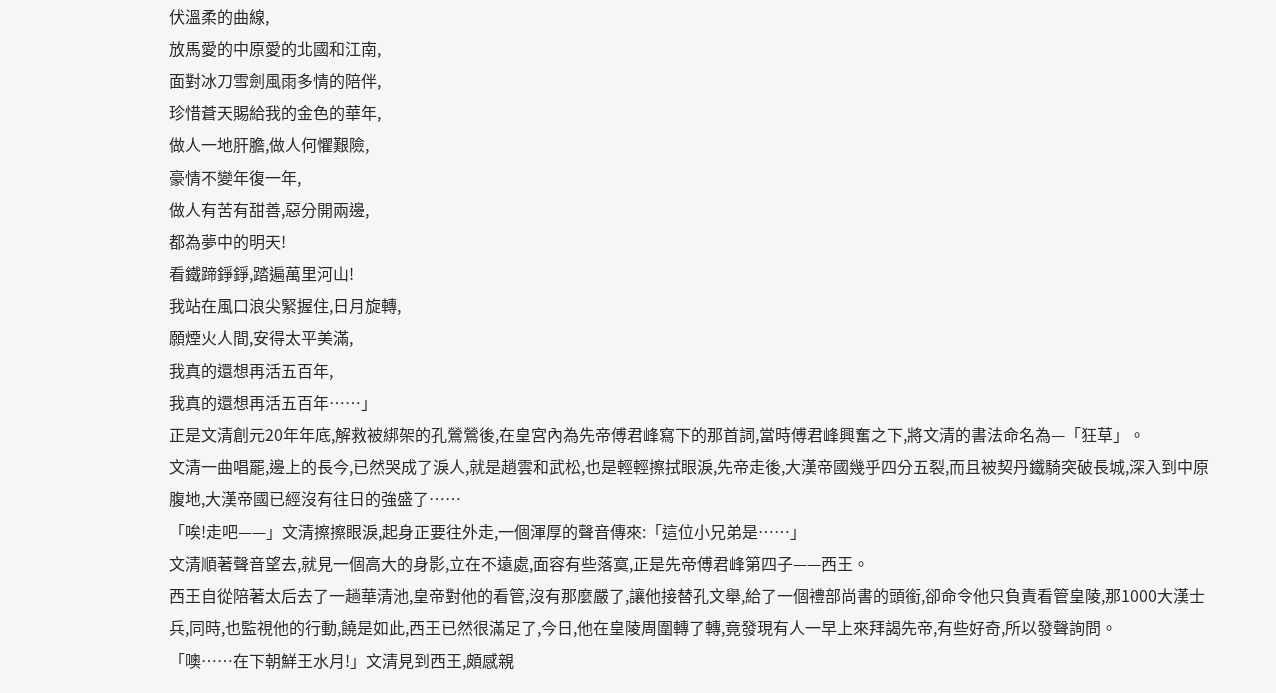伏溫柔的曲線,
放馬愛的中原愛的北國和江南,
面對冰刀雪劍風雨多情的陪伴,
珍惜蒼天賜給我的金色的華年,
做人一地肝膽,做人何懼艱險,
豪情不變年復一年,
做人有苦有甜善,惡分開兩邊,
都為夢中的明天!
看鐵蹄錚錚,踏遍萬里河山!
我站在風口浪尖緊握住,日月旋轉,
願煙火人間,安得太平美滿,
我真的還想再活五百年,
我真的還想再活五百年……」
正是文清創元20年年底,解救被綁架的孔鶯鶯後,在皇宮內為先帝傅君峰寫下的那首詞,當時傅君峰興奮之下,將文清的書法命名為—「狂草」。
文清一曲唱罷,邊上的長今,已然哭成了淚人,就是趙雲和武松,也是輕輕擦拭眼淚,先帝走後,大漢帝國幾乎四分五裂,而且被契丹鐵騎突破長城,深入到中原腹地,大漢帝國已經沒有往日的強盛了……
「唉!走吧——」文清擦擦眼淚,起身正要往外走,一個渾厚的聲音傳來:「這位小兄弟是……」
文清順著聲音望去,就見一個高大的身影,立在不遠處,面容有些落寞,正是先帝傅君峰第四子——西王。
西王自從陪著太后去了一趟華清池,皇帝對他的看管,沒有那麼嚴了,讓他接替孔文舉,給了一個禮部尚書的頭銜,卻命令他只負責看管皇陵,那1000大漢士兵,同時,也監視他的行動,饒是如此,西王已然很滿足了,今日,他在皇陵周圍轉了轉,竟發現有人一早上來拜謁先帝,有些好奇,所以發聲詢問。
「噢……在下朝鮮王水月!」文清見到西王,頗感親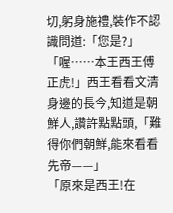切,躬身施禮,裝作不認識問道:「您是?」
「喔……本王西王傅正虎!」西王看看文清身邊的長今,知道是朝鮮人,讚許點點頭,「難得你們朝鮮,能來看看先帝——」
「原來是西王!在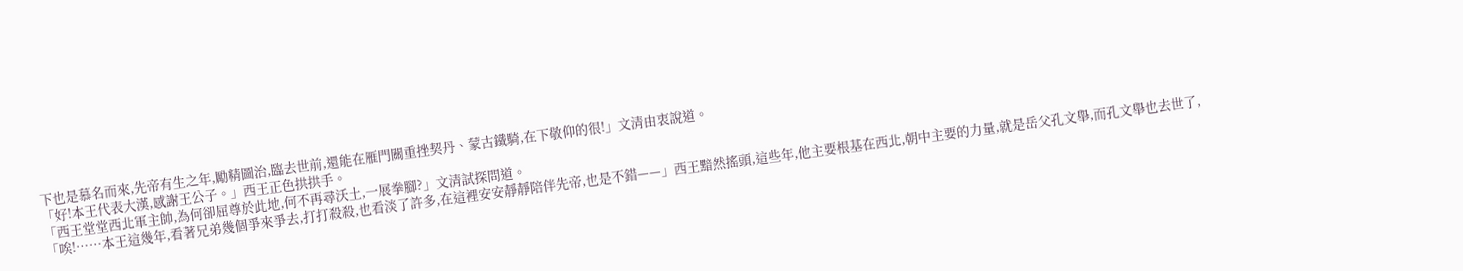下也是慕名而來,先帝有生之年,勵精圖治,臨去世前,還能在雁門關重挫契丹、蒙古鐵騎,在下敬仰的很!」文清由衷說道。
「好!本王代表大漢,感謝王公子。」西王正色拱拱手。
「西王堂堂西北軍主帥,為何卻屈尊於此地,何不再尋沃土,一展拳腳?」文清試探問道。
「唉!……本王這幾年,看著兄弟幾個爭來爭去,打打殺殺,也看淡了許多,在這裡安安靜靜陪伴先帝,也是不錯——」西王黯然搖頭,這些年,他主要根基在西北,朝中主要的力量,就是岳父孔文舉,而孔文舉也去世了,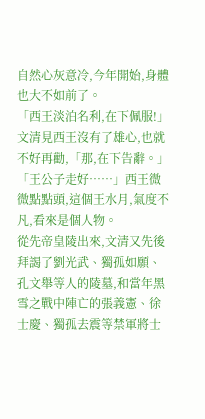自然心灰意冷,今年開始,身體也大不如前了。
「西王淡泊名利,在下佩服!」文清見西王沒有了雄心,也就不好再勸,「那,在下告辭。」
「王公子走好……」西王微微點點頭,這個王水月,氣度不凡,看來是個人物。
從先帝皇陵出來,文清又先後拜謁了劉光武、獨孤如願、孔文舉等人的陵墓,和當年黑雪之戰中陣亡的張義憲、徐士慶、獨孤去震等禁軍將士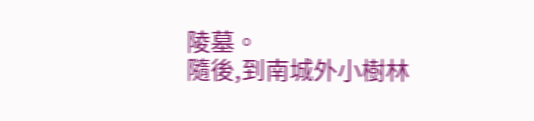陵墓。
隨後,到南城外小樹林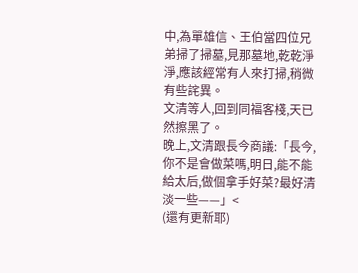中,為單雄信、王伯當四位兄弟掃了掃墓,見那墓地,乾乾淨淨,應該經常有人來打掃,稍微有些詫異。
文清等人,回到同福客棧,天已然擦黑了。
晚上,文清跟長今商議:「長今,你不是會做菜嗎,明日,能不能給太后,做個拿手好菜?最好清淡一些——」<
(還有更新耶)